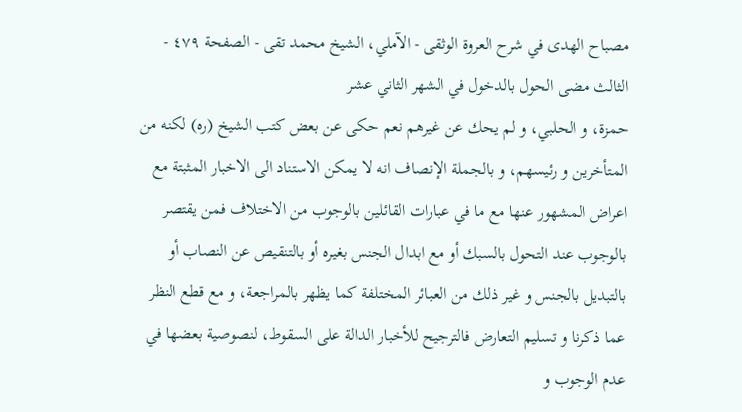مصباح الهدى في شرح العروة الوثقى - الآملي، الشيخ محمد تقى - الصفحة ٤٧٩ - الثالث مضى الحول بالدخول في الشهر الثاني عشر
حمزة، و الحلبي، و لم يحك عن غيرهم نعم حكى عن بعض كتب الشيخ (ره) لكنه من المتأخرين و رئيسهم، و بالجملة الإنصاف انه لا يمكن الاستناد الى الاخبار المثبتة مع اعراض المشهور عنها مع ما في عبارات القائلين بالوجوب من الاختلاف فمن يقتصر بالوجوب عند التحول بالسبك أو مع ابدال الجنس بغيره أو بالتنقيص عن النصاب أو بالتبديل بالجنس و غير ذلك من العبائر المختلفة كما يظهر بالمراجعة، و مع قطع النظر عما ذكرنا و تسليم التعارض فالترجيح للأخبار الدالة على السقوط، لنصوصية بعضها في عدم الوجوب و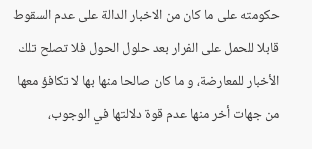حكومته على ما كان من الاخبار الدالة على عدم السقوط قابلا للحمل على الفرار بعد حلول الحول فلا تصلح تلك الأخبار للمعارضة، و ما كان صالحا منها بها لا تكافؤ معها من جهات أخر منها عدم قوة دلالتها في الوجوب،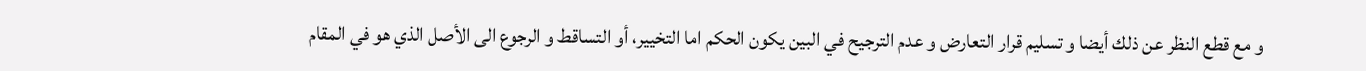و مع قطع النظر عن ذلك أيضا و تسليم قرار التعارض و عدم الترجيح في البين يكون الحكم اما التخيير، أو التساقط و الرجوع الى الأصل الذي هو في المقام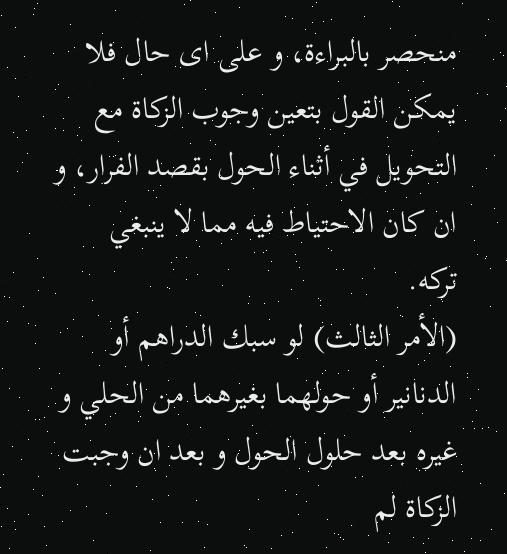منحصر بالبراءة، و على اى حال فلا يمكن القول بتعين وجوب الزكاة مع التحويل في أثناء الحول بقصد الفرار، و ان كان الاحتياط فيه مما لا ينبغي تركه.
(الأمر الثالث) لو سبك الدراهم أو الدنانير أو حولهما بغيرهما من الحلي و غيره بعد حلول الحول و بعد ان وجبت الزكاة لم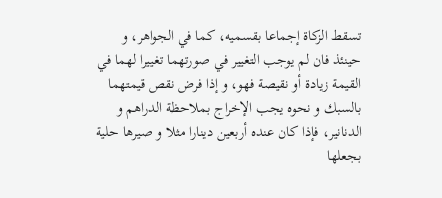تسقط الزكاة إجماعا بقسميه، كما في الجواهر، و حينئذ فان لم يوجب التغيير في صورتهما تغييرا لهما في القيمة زيادة أو نقيصة فهو، و إذا فرض نقص قيمتهما بالسبك و نحوه يجب الإخراج بملاحظة الدراهم و الدنانير، فإذا كان عنده أربعين دينارا مثلا و صيرها حلية بجعلها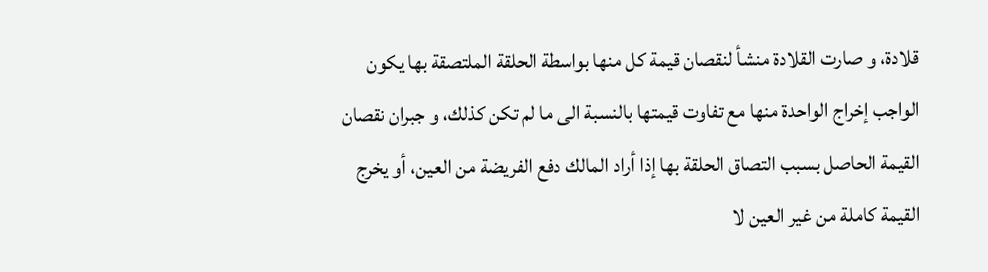قلادة، و صارت القلادة منشأ لنقصان قيمة كل منها بواسطة الحلقة الملتصقة بها يكون الواجب إخراج الواحدة منها مع تفاوت قيمتها بالنسبة الى ما لم تكن كذلك، و جبران نقصان القيمة الحاصل بسبب التصاق الحلقة بها إذا أراد المالك دفع الفريضة من العين، أو يخرج القيمة كاملة من غير العين لا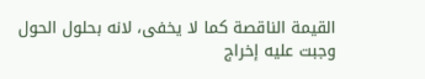القيمة الناقصة كما لا يخفى، لانه بحلول الحول وجبت عليه إخراج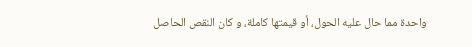واحدة مما حال عليه الحول، أو قيمتها كاملة، و كان النقص الحاصل